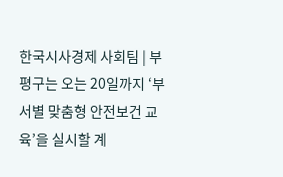한국시사경제 사회팀 | 부평구는 오는 20일까지 ‘부서별 맞춤형 안전보건 교육’을 실시할 계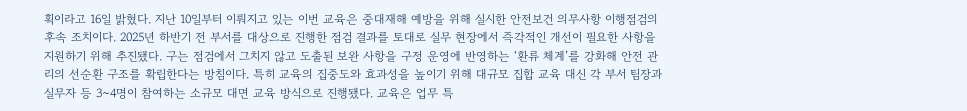획이라고 16일 밝혔다. 지난 10일부터 이뤄지고 있는 이번 교육은 중대재해 예방을 위해 실시한 안전보건 의무사항 이행점검의 후속 조치이다. 2025년 하반기 전 부서를 대상으로 진행한 점검 결과를 토대로 실무 현장에서 즉각적인 개선이 필요한 사항을 지원하기 위해 추진됐다. 구는 점검에서 그치지 않고 도출된 보완 사항을 구정 운영에 반영하는 ‘환류 체계’를 강화해 안전 관리의 선순환 구조를 확립한다는 방침이다. 특히 교육의 집중도와 효과성을 높이기 위해 대규모 집합 교육 대신 각 부서 팀장과 실무자 등 3~4명이 참여하는 소규모 대면 교육 방식으로 진행됐다. 교육은 업무 특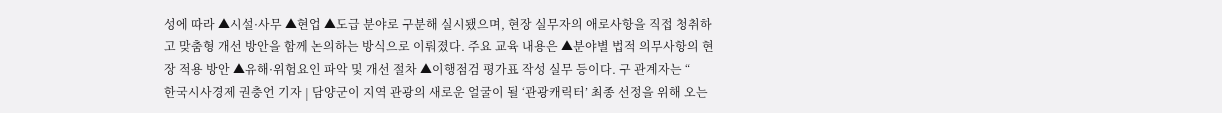성에 따라 ▲시설·사무 ▲현업 ▲도급 분야로 구분해 실시됐으며, 현장 실무자의 애로사항을 직접 청취하고 맞춤형 개선 방안을 함께 논의하는 방식으로 이뤄졌다. 주요 교육 내용은 ▲분야별 법적 의무사항의 현장 적용 방안 ▲유해·위험요인 파악 및 개선 절차 ▲이행점검 평가표 작성 실무 등이다. 구 관계자는 “
한국시사경제 권충언 기자 | 담양군이 지역 관광의 새로운 얼굴이 될 ‘관광캐릭터’ 최종 선정을 위해 오는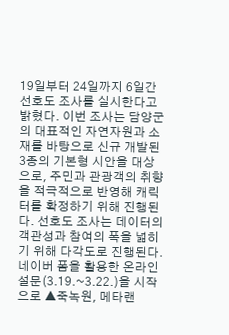19일부터 24일까지 6일간 선호도 조사를 실시한다고 밝혔다. 이번 조사는 담양군의 대표적인 자연자원과 소재를 바탕으로 신규 개발된 3종의 기본형 시안을 대상으로, 주민과 관광객의 취향을 적극적으로 반영해 캐릭터를 확정하기 위해 진행된다. 선호도 조사는 데이터의 객관성과 참여의 폭을 넓히기 위해 다각도로 진행된다. 네이버 폼을 활용한 온라인 설문(3.19.~3.22.)을 시작으로 ▲죽녹원, 메타랜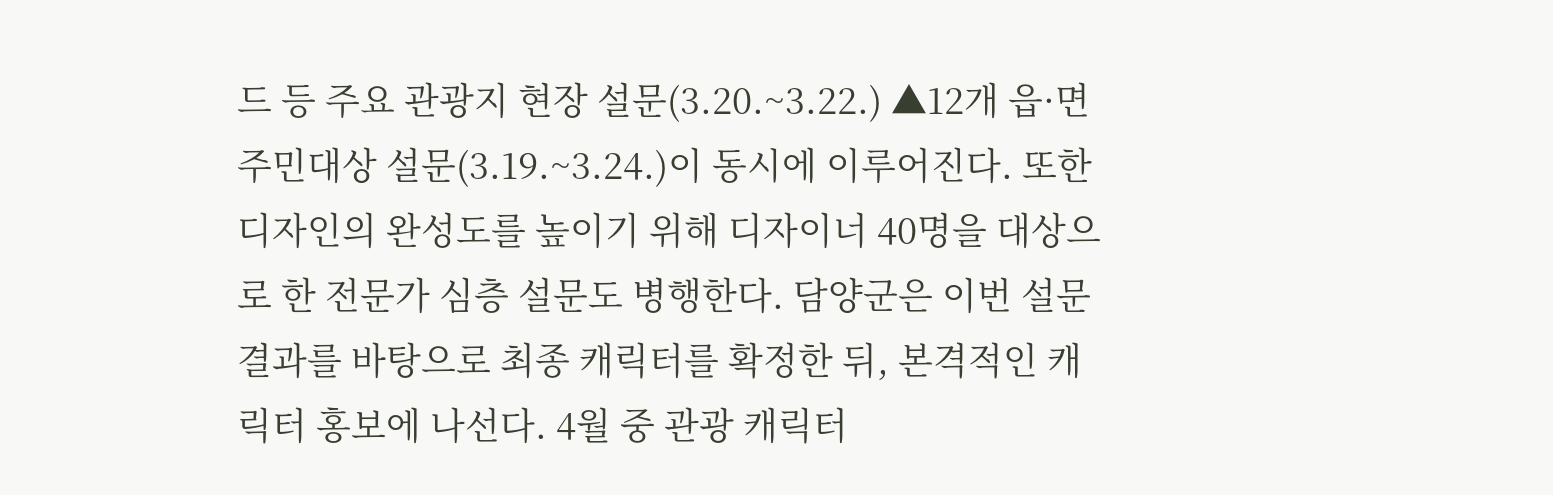드 등 주요 관광지 현장 설문(3.20.~3.22.) ▲12개 읍·면 주민대상 설문(3.19.~3.24.)이 동시에 이루어진다. 또한 디자인의 완성도를 높이기 위해 디자이너 40명을 대상으로 한 전문가 심층 설문도 병행한다. 담양군은 이번 설문 결과를 바탕으로 최종 캐릭터를 확정한 뒤, 본격적인 캐릭터 홍보에 나선다. 4월 중 관광 캐릭터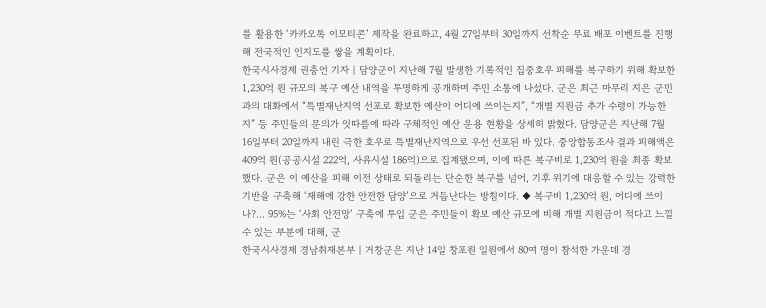를 활용한 ‘카카오톡 이모티콘’ 제작을 완료하고, 4월 27일부터 30일까지 선착순 무료 배포 이벤트를 진행해 전국적인 인지도를 쌓을 계획이다.
한국시사경제 권충언 기자 | 담양군이 지난해 7월 발생한 기록적인 집중호우 피해를 복구하기 위해 확보한 1,230억 원 규모의 복구 예산 내역을 투명하게 공개하며 주민 소통에 나섰다. 군은 최근 마무리 지은 군민과의 대화에서 “특별재난지역 선포로 확보한 예산이 어디에 쓰이는지”, “개별 지원금 추가 수령이 가능한지” 등 주민들의 문의가 잇따름에 따라 구체적인 예산 운용 현황을 상세히 밝혔다. 담양군은 지난해 7월 16일부터 20일까지 내린 극한 호우로 특별재난지역으로 우선 선포된 바 있다. 중앙합동조사 결과 피해액은 409억 원(공공시설 222억, 사유시설 186억)으로 집계됐으며, 이에 따른 복구비로 1,230억 원을 최종 확보했다. 군은 이 예산을 피해 이전 상태로 되돌리는 단순한 복구를 넘어, 기후 위기에 대응할 수 있는 강력한 기반을 구축해 ‘재해에 강한 안전한 담양’으로 거듭난다는 방침이다. ◆ 복구비 1,230억 원, 어디에 쓰이나?… 95%는 ‘사회 안전망’ 구축에 투입 군은 주민들이 확보 예산 규모에 비해 개별 지원금이 적다고 느낄 수 있는 부분에 대해, 군
한국시사경제 경남취재본부 | 거창군은 지난 14일 창포원 일원에서 80여 명이 참석한 가운데 경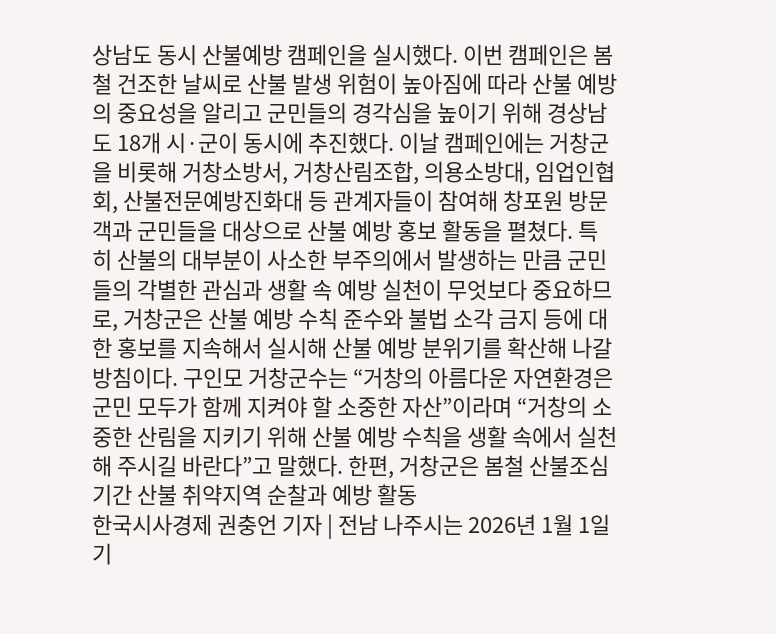상남도 동시 산불예방 캠페인을 실시했다. 이번 캠페인은 봄철 건조한 날씨로 산불 발생 위험이 높아짐에 따라 산불 예방의 중요성을 알리고 군민들의 경각심을 높이기 위해 경상남도 18개 시·군이 동시에 추진했다. 이날 캠페인에는 거창군을 비롯해 거창소방서, 거창산림조합, 의용소방대, 임업인협회, 산불전문예방진화대 등 관계자들이 참여해 창포원 방문객과 군민들을 대상으로 산불 예방 홍보 활동을 펼쳤다. 특히 산불의 대부분이 사소한 부주의에서 발생하는 만큼 군민들의 각별한 관심과 생활 속 예방 실천이 무엇보다 중요하므로, 거창군은 산불 예방 수칙 준수와 불법 소각 금지 등에 대한 홍보를 지속해서 실시해 산불 예방 분위기를 확산해 나갈 방침이다. 구인모 거창군수는 “거창의 아름다운 자연환경은 군민 모두가 함께 지켜야 할 소중한 자산”이라며 “거창의 소중한 산림을 지키기 위해 산불 예방 수칙을 생활 속에서 실천해 주시길 바란다”고 말했다. 한편, 거창군은 봄철 산불조심기간 산불 취약지역 순찰과 예방 활동
한국시사경제 권충언 기자 | 전남 나주시는 2026년 1월 1일 기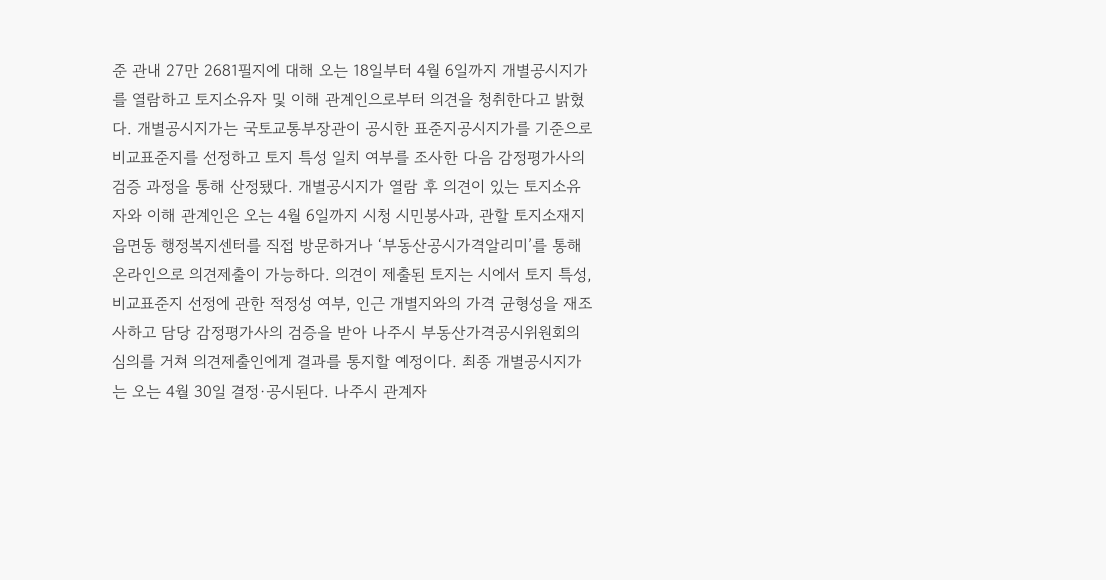준 관내 27만 2681필지에 대해 오는 18일부터 4월 6일까지 개별공시지가를 열람하고 토지소유자 및 이해 관계인으로부터 의견을 청취한다고 밝혔다. 개별공시지가는 국토교통부장관이 공시한 표준지공시지가를 기준으로 비교표준지를 선정하고 토지 특성 일치 여부를 조사한 다음 감정평가사의 검증 과정을 통해 산정됐다. 개별공시지가 열람 후 의견이 있는 토지소유자와 이해 관계인은 오는 4월 6일까지 시청 시민봉사과, 관할 토지소재지 읍면동 행정복지센터를 직접 방문하거나 ‘부동산공시가격알리미’를 통해 온라인으로 의견제출이 가능하다. 의견이 제출된 토지는 시에서 토지 특성, 비교표준지 선정에 관한 적정성 여부, 인근 개별지와의 가격 균형성을 재조사하고 담당 감정평가사의 검증을 받아 나주시 부동산가격공시위원회의 심의를 거쳐 의견제출인에게 결과를 통지할 예정이다. 최종 개별공시지가는 오는 4월 30일 결정·공시된다. 나주시 관계자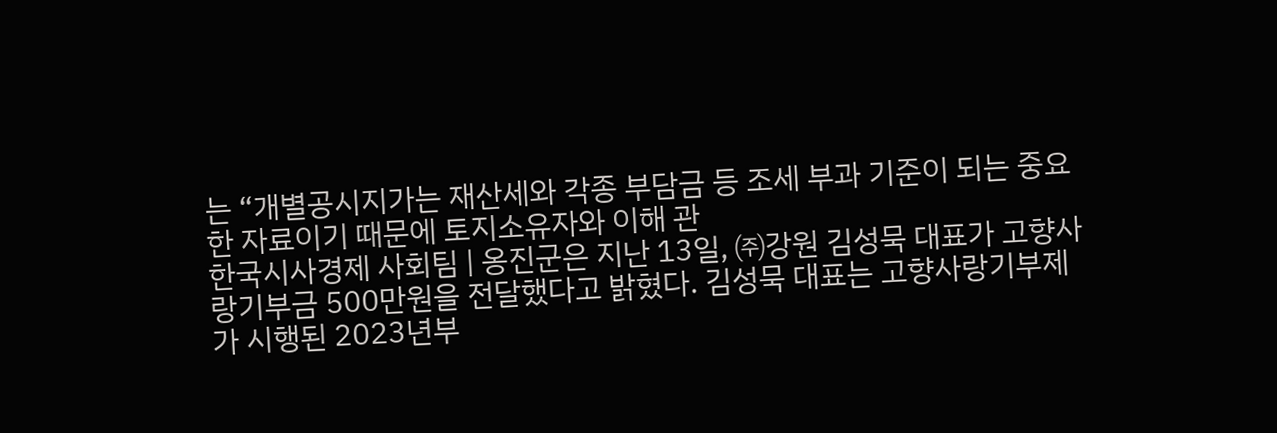는 “개별공시지가는 재산세와 각종 부담금 등 조세 부과 기준이 되는 중요한 자료이기 때문에 토지소유자와 이해 관
한국시사경제 사회팀 | 옹진군은 지난 13일, ㈜강원 김성묵 대표가 고향사랑기부금 500만원을 전달했다고 밝혔다. 김성묵 대표는 고향사랑기부제가 시행된 2023년부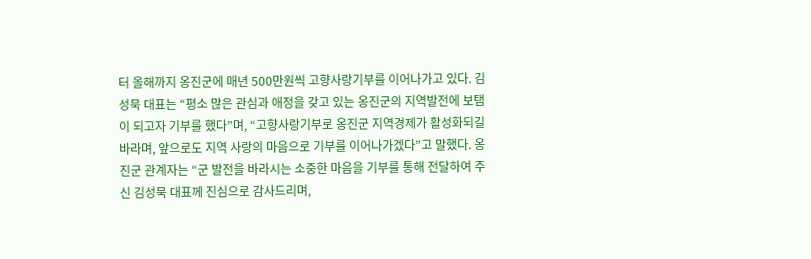터 올해까지 옹진군에 매년 500만원씩 고향사랑기부를 이어나가고 있다. 김성묵 대표는 “평소 많은 관심과 애정을 갖고 있는 옹진군의 지역발전에 보탬이 되고자 기부를 했다”며, “고향사랑기부로 옹진군 지역경제가 활성화되길 바라며, 앞으로도 지역 사랑의 마음으로 기부를 이어나가겠다”고 말했다. 옹진군 관계자는 “군 발전을 바라시는 소중한 마음을 기부를 통해 전달하여 주신 김성묵 대표께 진심으로 감사드리며,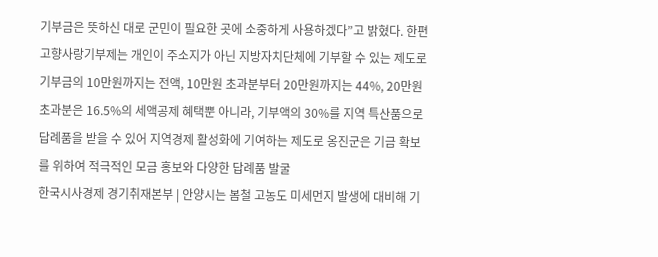기부금은 뜻하신 대로 군민이 필요한 곳에 소중하게 사용하겠다”고 밝혔다. 한편 고향사랑기부제는 개인이 주소지가 아닌 지방자치단체에 기부할 수 있는 제도로 기부금의 10만원까지는 전액, 10만원 초과분부터 20만원까지는 44%, 20만원 초과분은 16.5%의 세액공제 혜택뿐 아니라, 기부액의 30%를 지역 특산품으로 답례품을 받을 수 있어 지역경제 활성화에 기여하는 제도로 옹진군은 기금 확보를 위하여 적극적인 모금 홍보와 다양한 답례품 발굴
한국시사경제 경기취재본부 | 안양시는 봄철 고농도 미세먼지 발생에 대비해 기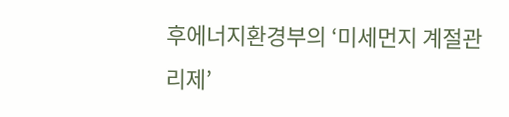후에너지환경부의 ‘미세먼지 계절관리제’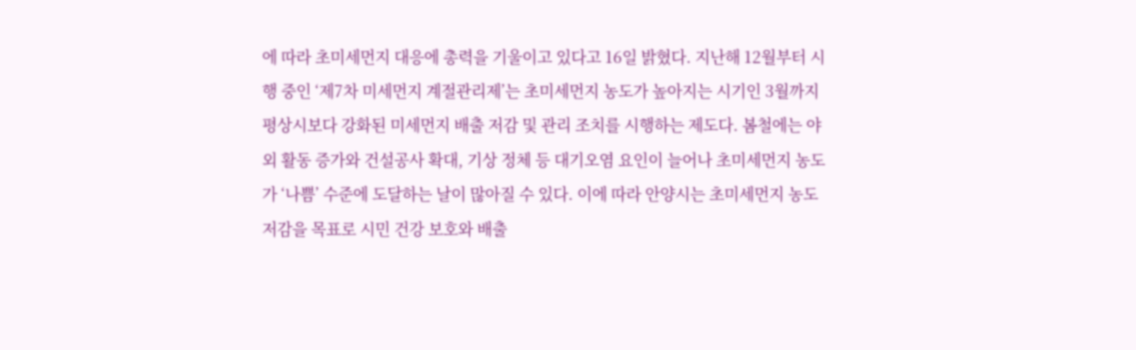에 따라 초미세먼지 대응에 총력을 기울이고 있다고 16일 밝혔다. 지난해 12월부터 시행 중인 ‘제7차 미세먼지 계절관리제’는 초미세먼지 농도가 높아지는 시기인 3월까지 평상시보다 강화된 미세먼지 배출 저감 및 관리 조치를 시행하는 제도다. 봄철에는 야외 활동 증가와 건설공사 확대, 기상 정체 등 대기오염 요인이 늘어나 초미세먼지 농도가 ‘나쁨’ 수준에 도달하는 날이 많아질 수 있다. 이에 따라 안양시는 초미세먼지 농도 저감을 목표로 시민 건강 보호와 배출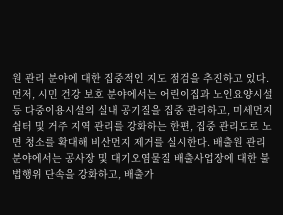원 관리 분야에 대한 집중적인 지도 점검을 추진하고 있다. 먼저, 시민 건강 보호 분야에서는 어린이집과 노인요양시설 등 다중이용시설의 실내 공기질을 집중 관리하고, 미세먼지 쉼터 및 거주 지역 관리를 강화하는 한편, 집중 관리도로 노면 청소를 확대해 비산먼지 제거를 실시한다. 배출원 관리 분야에서는 공사장 및 대기오염물질 배출사업장에 대한 불법행위 단속을 강화하고, 배출가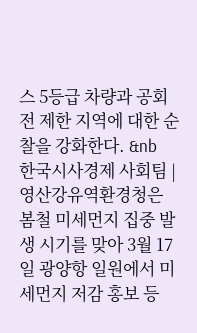스 5등급 차량과 공회전 제한 지역에 대한 순찰을 강화한다. &nb
한국시사경제 사회팀 | 영산강유역환경청은 봄철 미세먼지 집중 발생 시기를 맞아 3월 17일 광양항 일원에서 미세먼지 저감 홍보 등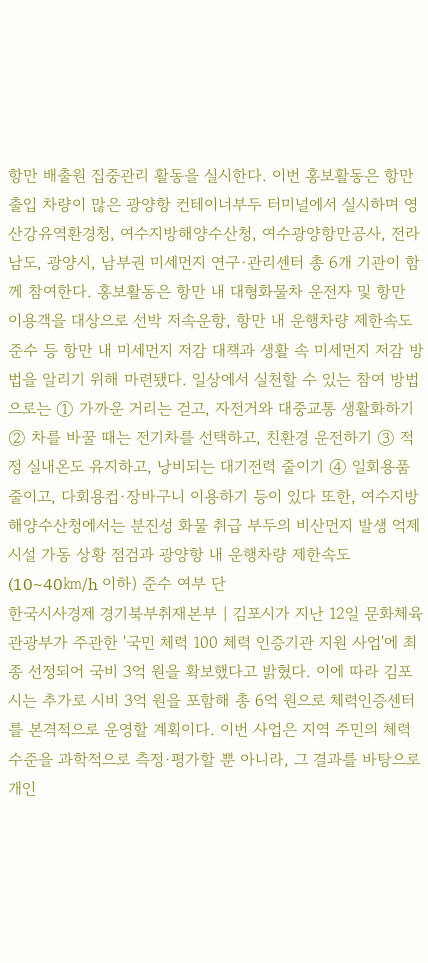항만 배출원 집중관리 활동을 실시한다. 이번 홍보활동은 항만 출입 차량이 많은 광양항 컨테이너부두 터미널에서 실시하며 영산강유역환경청, 여수지방해양수산청, 여수광양항만공사, 전라남도, 광양시, 남부권 미세먼지 연구·관리센터 총 6개 기관이 함께 참여한다. 홍보활동은 항만 내 대형화물차 운전자 및 항만 이용객을 대상으로 선박 저속운항, 항만 내 운행차량 제한속도 준수 등 항만 내 미세먼지 저감 대책과 생활 속 미세먼지 저감 방법을 알리기 위해 마련됐다. 일상에서 실천할 수 있는 참여 방법으로는 ① 가까운 거리는 걷고, 자전거와 대중교통 생활화하기 ② 차를 바꿀 때는 전기차를 선택하고, 친환경 운전하기 ③ 적정 실내온도 유지하고, 낭비되는 대기전력 줄이기 ④ 일회용품 줄이고, 다회용컵·장바구니 이용하기 등이 있다 또한, 여수지방해양수산청에서는 분진성 화물 취급 부두의 비산먼지 발생 억제시설 가동 상황 점검과 광양항 내 운행차량 제한속도(10~40㎞/h 이하) 준수 여부 단
한국시사경제 경기북부취재본부 | 김포시가 지난 12일 문화체육관광부가 주관한 '국민 체력 100 체력 인증기관 지원 사업'에 최종 선정되어 국비 3억 원을 확보했다고 밝혔다. 이에 따라 김포시는 추가로 시비 3억 원을 포함해 총 6억 원으로 체력인증센터를 본격적으로 운영할 계획이다. 이번 사업은 지역 주민의 체력 수준을 과학적으로 측정·평가할 뿐 아니라, 그 결과를 바탕으로 개인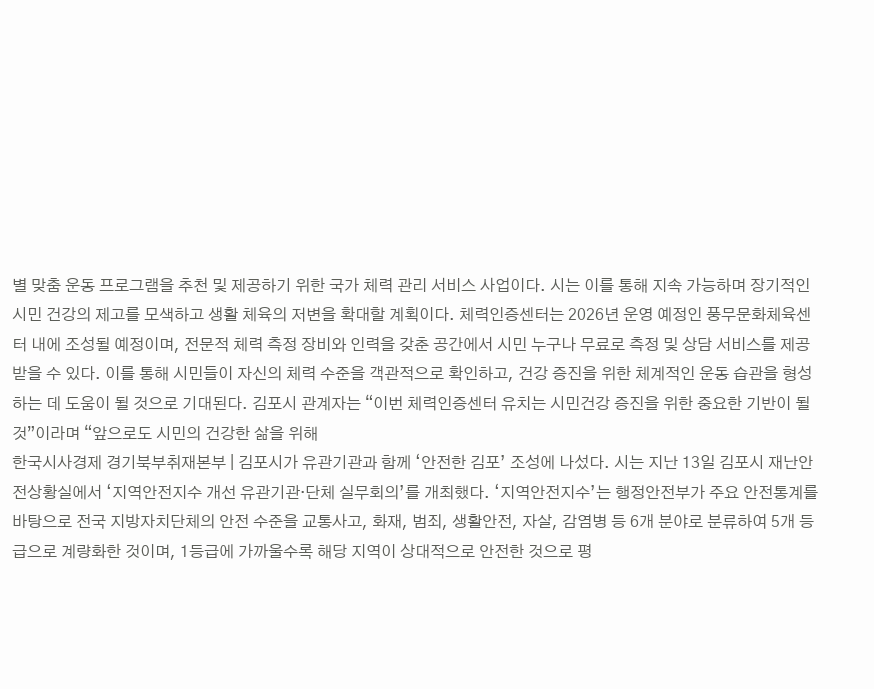별 맞춤 운동 프로그램을 추천 및 제공하기 위한 국가 체력 관리 서비스 사업이다. 시는 이를 통해 지속 가능하며 장기적인 시민 건강의 제고를 모색하고 생활 체육의 저변을 확대할 계획이다. 체력인증센터는 2026년 운영 예정인 풍무문화체육센터 내에 조성될 예정이며, 전문적 체력 측정 장비와 인력을 갖춘 공간에서 시민 누구나 무료로 측정 및 상담 서비스를 제공받을 수 있다. 이를 통해 시민들이 자신의 체력 수준을 객관적으로 확인하고, 건강 증진을 위한 체계적인 운동 습관을 형성하는 데 도움이 될 것으로 기대된다. 김포시 관계자는 “이번 체력인증센터 유치는 시민건강 증진을 위한 중요한 기반이 될 것”이라며 “앞으로도 시민의 건강한 삶을 위해
한국시사경제 경기북부취재본부 | 김포시가 유관기관과 함께 ‘안전한 김포’ 조성에 나섰다. 시는 지난 13일 김포시 재난안전상황실에서 ‘지역안전지수 개선 유관기관·단체 실무회의’를 개최했다. ‘지역안전지수’는 행정안전부가 주요 안전통계를 바탕으로 전국 지방자치단체의 안전 수준을 교통사고, 화재, 범죄, 생활안전, 자살, 감염병 등 6개 분야로 분류하여 5개 등급으로 계량화한 것이며, 1등급에 가까울수록 해당 지역이 상대적으로 안전한 것으로 평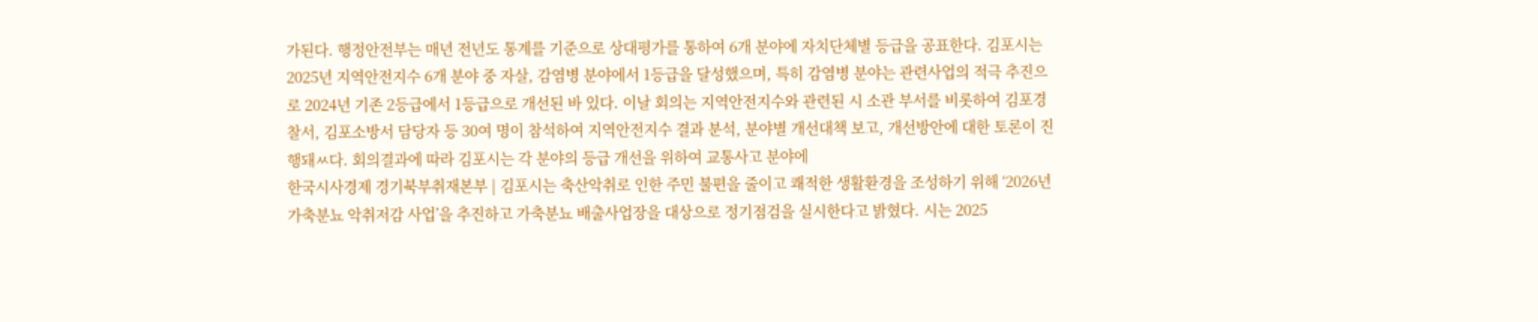가된다. 행정안전부는 매년 전년도 통계를 기준으로 상대평가를 통하여 6개 분야에 자치단체별 등급을 공표한다. 김포시는 2025년 지역안전지수 6개 분야 중 자살, 감염병 분야에서 1등급을 달성했으며, 특히 감염병 분야는 관련사업의 적극 추진으로 2024년 기존 2등급에서 1등급으로 개선된 바 있다. 이날 회의는 지역안전지수와 관련된 시 소관 부서를 비롯하여 김포경찰서, 김포소방서 담당자 등 30여 명이 참석하여 지역안전지수 결과 분석, 분야별 개선대책 보고, 개선방안에 대한 토론이 진행돼ㅆ다. 회의결과에 따라 김포시는 각 분야의 등급 개선을 위하여 교통사고 분야에
한국시사경제 경기북부취재본부 | 김포시는 축산악취로 인한 주민 불편을 줄이고 쾌적한 생활환경을 조성하기 위해 ‘2026년 가축분뇨 악취저감 사업’을 추진하고 가축분뇨 배출사업장을 대상으로 정기점검을 실시한다고 밝혔다. 시는 2025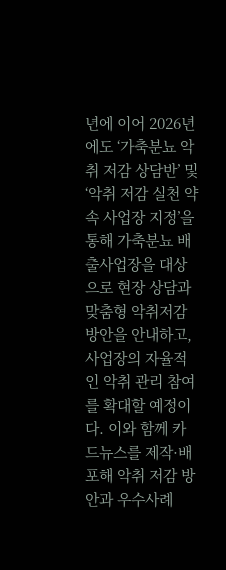년에 이어 2026년에도 ‘가축분뇨 악취 저감 상담반’ 및 ‘악취 저감 실천 약속 사업장 지정’을 통해 가축분뇨 배출사업장을 대상으로 현장 상담과 맞춤형 악취저감 방안을 안내하고, 사업장의 자율적인 악취 관리 참여를 확대할 예정이다. 이와 함께 카드뉴스를 제작·배포해 악취 저감 방안과 우수사례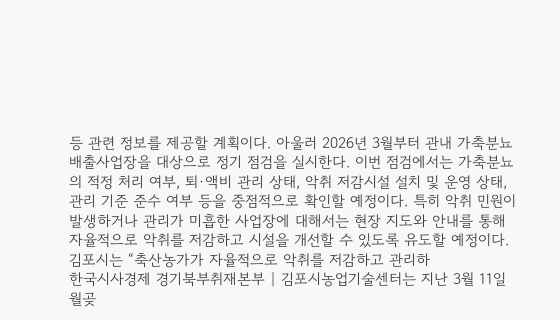등 관련 정보를 제공할 계획이다. 아울러 2026년 3월부터 관내 가축분뇨 배출사업장을 대상으로 정기 점검을 실시한다. 이번 점검에서는 가축분뇨의 적정 처리 여부, 퇴·액비 관리 상태, 악취 저감시설 설치 및 운영 상태, 관리 기준 준수 여부 등을 중점적으로 확인할 예정이다. 특히 악취 민원이 발생하거나 관리가 미흡한 사업장에 대해서는 현장 지도와 안내를 통해 자율적으로 악취를 저감하고 시설을 개선할 수 있도록 유도할 예정이다. 김포시는 “축산농가가 자율적으로 악취를 저감하고 관리하
한국시사경제 경기북부취재본부 | 김포시농업기술센터는 지난 3월 11일 월곶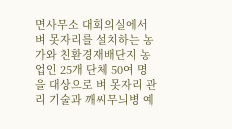면사무소 대회의실에서 벼 못자리를 설치하는 농가와 친환경재배단지 농업인 25개 단체 50여 명을 대상으로 벼 못자리 관리 기술과 깨씨무늬병 예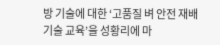방 기술에 대한 ‘고품질 벼 안전 재배기술 교육’을 성황리에 마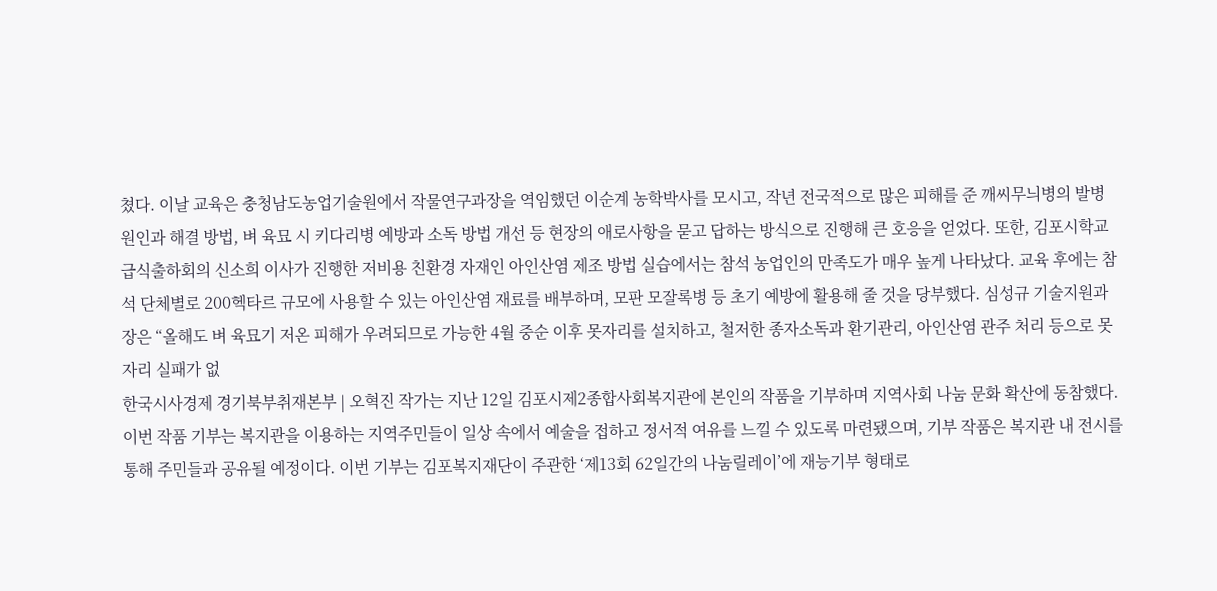쳤다. 이날 교육은 충청남도농업기술원에서 작물연구과장을 역임했던 이순계 농학박사를 모시고, 작년 전국적으로 많은 피해를 준 깨씨무늬병의 발병 원인과 해결 방법, 벼 육묘 시 키다리병 예방과 소독 방법 개선 등 현장의 애로사항을 묻고 답하는 방식으로 진행해 큰 호응을 얻었다. 또한, 김포시학교급식출하회의 신소희 이사가 진행한 저비용 친환경 자재인 아인산염 제조 방법 실습에서는 참석 농업인의 만족도가 매우 높게 나타났다. 교육 후에는 참석 단체별로 200헥타르 규모에 사용할 수 있는 아인산염 재료를 배부하며, 모판 모잘록병 등 초기 예방에 활용해 줄 것을 당부했다. 심성규 기술지원과장은 “올해도 벼 육묘기 저온 피해가 우려되므로 가능한 4월 중순 이후 못자리를 설치하고, 철저한 종자소독과 환기관리, 아인산염 관주 처리 등으로 못자리 실패가 없
한국시사경제 경기북부취재본부 | 오혁진 작가는 지난 12일 김포시제2종합사회복지관에 본인의 작품을 기부하며 지역사회 나눔 문화 확산에 동참했다. 이번 작품 기부는 복지관을 이용하는 지역주민들이 일상 속에서 예술을 접하고 정서적 여유를 느낄 수 있도록 마련됐으며, 기부 작품은 복지관 내 전시를 통해 주민들과 공유될 예정이다. 이번 기부는 김포복지재단이 주관한 ‘제13회 62일간의 나눔릴레이’에 재능기부 형태로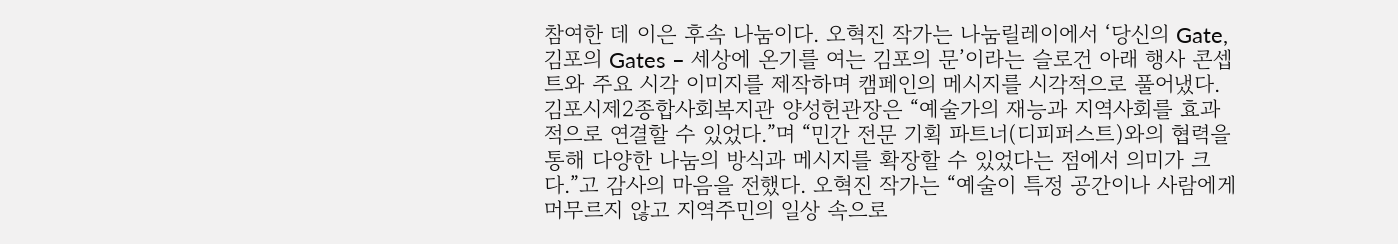참여한 데 이은 후속 나눔이다. 오혁진 작가는 나눔릴레이에서 ‘당신의 Gate, 김포의 Gates – 세상에 온기를 여는 김포의 문’이라는 슬로건 아래 행사 콘셉트와 주요 시각 이미지를 제작하며 캠페인의 메시지를 시각적으로 풀어냈다. 김포시제2종합사회복지관 양성헌관장은 “예술가의 재능과 지역사회를 효과적으로 연결할 수 있었다.”며 “민간 전문 기획 파트너(디피퍼스트)와의 협력을 통해 다양한 나눔의 방식과 메시지를 확장할 수 있었다는 점에서 의미가 크다.”고 감사의 마음을 전했다. 오혁진 작가는 “예술이 특정 공간이나 사람에게 머무르지 않고 지역주민의 일상 속으로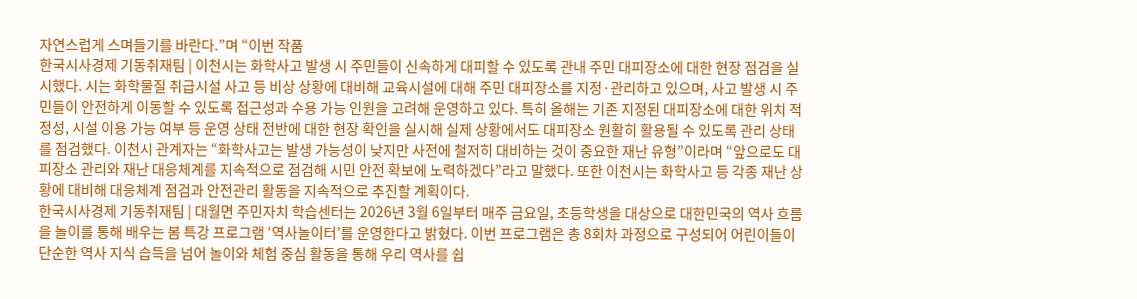자연스럽게 스며들기를 바란다.”며 “이번 작품
한국시사경제 기동취재팀 | 이천시는 화학사고 발생 시 주민들이 신속하게 대피할 수 있도록 관내 주민 대피장소에 대한 현장 점검을 실시했다. 시는 화학물질 취급시설 사고 등 비상 상황에 대비해 교육시설에 대해 주민 대피장소를 지정·관리하고 있으며, 사고 발생 시 주민들이 안전하게 이동할 수 있도록 접근성과 수용 가능 인원을 고려해 운영하고 있다. 특히 올해는 기존 지정된 대피장소에 대한 위치 적정성, 시설 이용 가능 여부 등 운영 상태 전반에 대한 현장 확인을 실시해 실제 상황에서도 대피장소 원활히 활용될 수 있도록 관리 상태를 점검했다. 이천시 관계자는 “화학사고는 발생 가능성이 낮지만 사전에 철저히 대비하는 것이 중요한 재난 유형”이라며 “앞으로도 대피장소 관리와 재난 대응체계를 지속적으로 점검해 시민 안전 확보에 노력하겠다”라고 말했다. 또한 이천시는 화학사고 등 각종 재난 상황에 대비해 대응체계 점검과 안전관리 활동을 지속적으로 추진할 계획이다.
한국시사경제 기동취재팀 | 대월면 주민자치 학습센터는 2026년 3월 6일부터 매주 금요일, 초등학생을 대상으로 대한민국의 역사 흐름을 놀이를 통해 배우는 봄 특강 프로그램 ‘역사놀이터’를 운영한다고 밝혔다. 이번 프로그램은 총 8회차 과정으로 구성되어 어린이들이 단순한 역사 지식 습득을 넘어 놀이와 체험 중심 활동을 통해 우리 역사를 쉽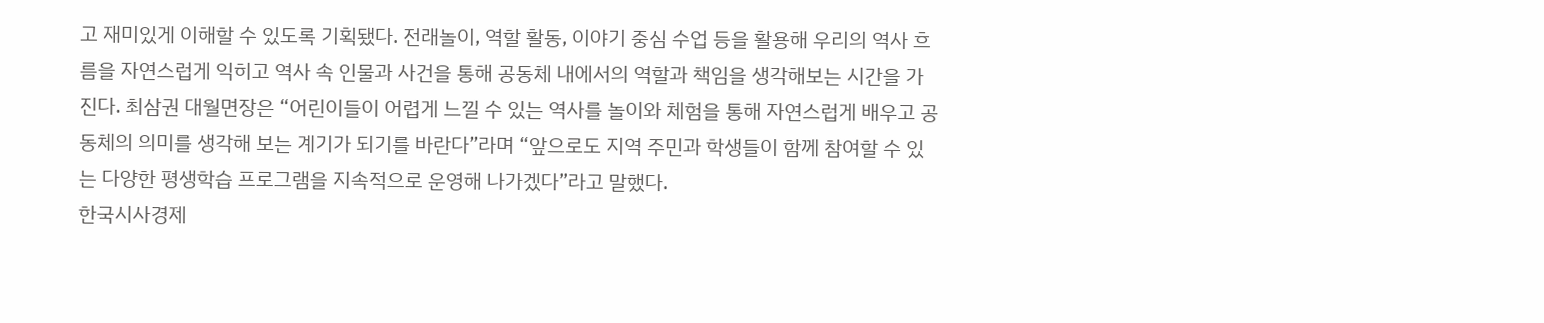고 재미있게 이해할 수 있도록 기획됐다. 전래놀이, 역할 활동, 이야기 중심 수업 등을 활용해 우리의 역사 흐름을 자연스럽게 익히고 역사 속 인물과 사건을 통해 공동체 내에서의 역할과 책임을 생각해보는 시간을 가진다. 최삼권 대월면장은 “어린이들이 어렵게 느낄 수 있는 역사를 놀이와 체험을 통해 자연스럽게 배우고 공동체의 의미를 생각해 보는 계기가 되기를 바란다”라며 “앞으로도 지역 주민과 학생들이 함께 참여할 수 있는 다양한 평생학습 프로그램을 지속적으로 운영해 나가겠다”라고 말했다.
한국시사경제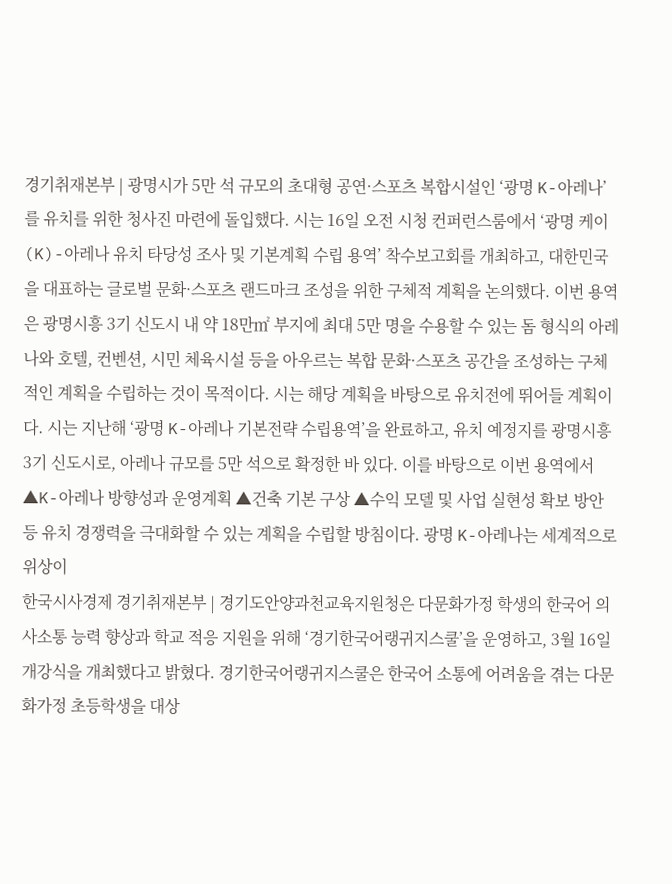경기취재본부 | 광명시가 5만 석 규모의 초대형 공연·스포츠 복합시설인 ‘광명 K-아레나’를 유치를 위한 청사진 마련에 돌입했다. 시는 16일 오전 시청 컨퍼런스룸에서 ‘광명 케이(K)-아레나 유치 타당성 조사 및 기본계획 수립 용역’ 착수보고회를 개최하고, 대한민국을 대표하는 글로벌 문화·스포츠 랜드마크 조성을 위한 구체적 계획을 논의했다. 이번 용역은 광명시흥 3기 신도시 내 약 18만㎡ 부지에 최대 5만 명을 수용할 수 있는 돔 형식의 아레나와 호텔, 컨벤션, 시민 체육시설 등을 아우르는 복합 문화·스포츠 공간을 조성하는 구체적인 계획을 수립하는 것이 목적이다. 시는 해당 계획을 바탕으로 유치전에 뛰어들 계획이다. 시는 지난해 ‘광명 K-아레나 기본전략 수립용역’을 완료하고, 유치 예정지를 광명시흥 3기 신도시로, 아레나 규모를 5만 석으로 확정한 바 있다. 이를 바탕으로 이번 용역에서 ▲K-아레나 방향성과 운영계획 ▲건축 기본 구상 ▲수익 모델 및 사업 실현성 확보 방안 등 유치 경쟁력을 극대화할 수 있는 계획을 수립할 방침이다. 광명 K-아레나는 세계적으로 위상이
한국시사경제 경기취재본부 | 경기도안양과천교육지원청은 다문화가정 학생의 한국어 의사소통 능력 향상과 학교 적응 지원을 위해 ‘경기한국어랭귀지스쿨’을 운영하고, 3월 16일 개강식을 개최했다고 밝혔다. 경기한국어랭귀지스쿨은 한국어 소통에 어려움을 겪는 다문화가정 초등학생을 대상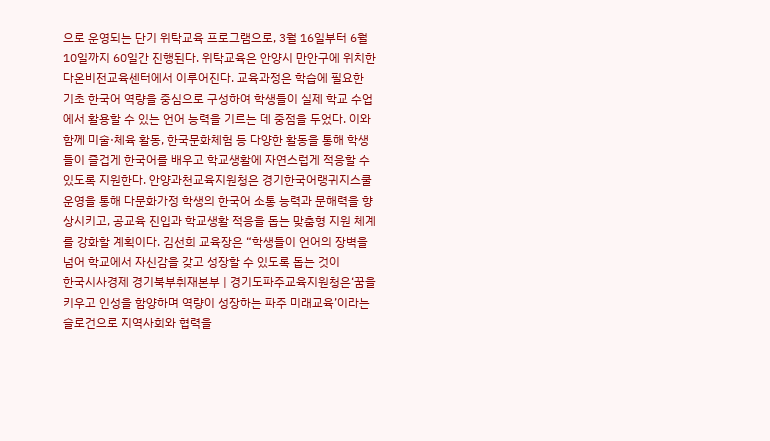으로 운영되는 단기 위탁교육 프로그램으로, 3월 16일부터 6월 10일까지 60일간 진행된다. 위탁교육은 안양시 만안구에 위치한 다온비전교육센터에서 이루어진다. 교육과정은 학습에 필요한 기초 한국어 역량을 중심으로 구성하여 학생들이 실제 학교 수업에서 활용할 수 있는 언어 능력을 기르는 데 중점을 두었다. 이와 함께 미술·체육 활동, 한국문화체험 등 다양한 활동을 통해 학생들이 즐겁게 한국어를 배우고 학교생활에 자연스럽게 적응할 수 있도록 지원한다. 안양과천교육지원청은 경기한국어랭귀지스쿨 운영을 통해 다문화가정 학생의 한국어 소통 능력과 문해력을 향상시키고, 공교육 진입과 학교생활 적응을 돕는 맞춤형 지원 체계를 강화할 계획이다. 김선희 교육장은 “학생들이 언어의 장벽을 넘어 학교에서 자신감을 갖고 성장할 수 있도록 돕는 것이
한국시사경제 경기북부취재본부 | 경기도파주교육지원청은‘꿈을 키우고 인성을 함양하며 역량이 성장하는 파주 미래교육’이라는 슬로건으로 지역사회와 협력을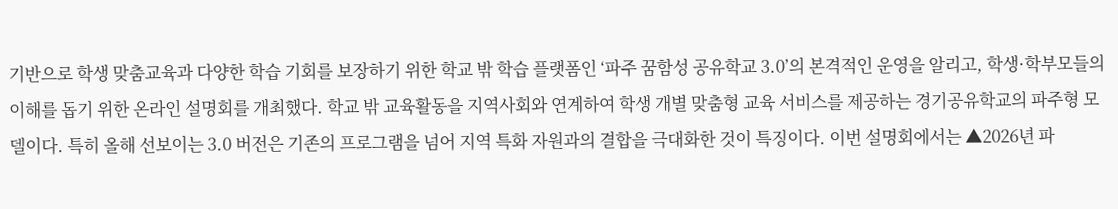기반으로 학생 맞춤교육과 다양한 학습 기회를 보장하기 위한 학교 밖 학습 플랫폼인 ‘파주 꿈함성 공유학교 3.0’의 본격적인 운영을 알리고, 학생·학부모들의 이해를 돕기 위한 온라인 설명회를 개최했다. 학교 밖 교육활동을 지역사회와 연계하여 학생 개별 맞춤형 교육 서비스를 제공하는 경기공유학교의 파주형 모델이다. 특히 올해 선보이는 3.0 버전은 기존의 프로그램을 넘어 지역 특화 자원과의 결합을 극대화한 것이 특징이다. 이번 설명회에서는 ▲2026년 파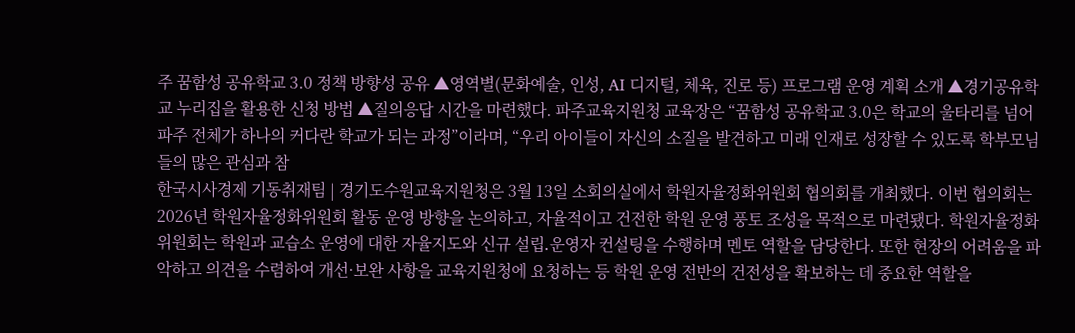주 꿈함성 공유학교 3.0 정책 방향성 공유 ▲영역별(문화예술, 인성, AI 디지털, 체육, 진로 등) 프로그램 운영 계획 소개 ▲경기공유학교 누리집을 활용한 신청 방법 ▲질의응답 시간을 마련했다. 파주교육지원청 교육장은 “꿈함성 공유학교 3.0은 학교의 울타리를 넘어 파주 전체가 하나의 커다란 학교가 되는 과정”이라며, “우리 아이들이 자신의 소질을 발견하고 미래 인재로 성장할 수 있도록 학부모님들의 많은 관심과 참
한국시사경제 기동취재팀 | 경기도수원교육지원청은 3월 13일 소회의실에서 학원자율정화위원회 협의회를 개최했다. 이번 협의회는 2026년 학원자율정화위원회 활동 운영 방향을 논의하고, 자율적이고 건전한 학원 운영 풍토 조성을 목적으로 마련됐다. 학원자율정화위원회는 학원과 교습소 운영에 대한 자율지도와 신규 설립․운영자 컨설팅을 수행하며 멘토 역할을 담당한다. 또한 현장의 어려움을 파악하고 의견을 수렴하여 개선·보완 사항을 교육지원청에 요청하는 등 학원 운영 전반의 건전성을 확보하는 데 중요한 역할을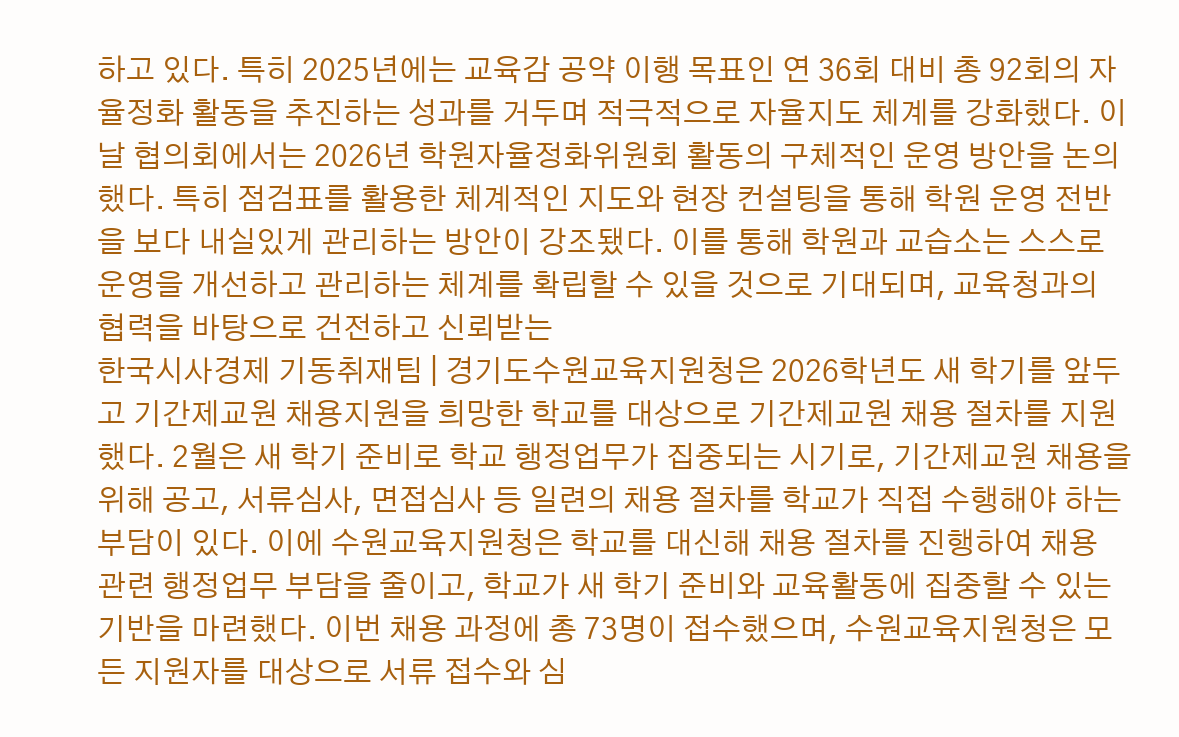하고 있다. 특히 2025년에는 교육감 공약 이행 목표인 연 36회 대비 총 92회의 자율정화 활동을 추진하는 성과를 거두며 적극적으로 자율지도 체계를 강화했다. 이날 협의회에서는 2026년 학원자율정화위원회 활동의 구체적인 운영 방안을 논의했다. 특히 점검표를 활용한 체계적인 지도와 현장 컨설팅을 통해 학원 운영 전반을 보다 내실있게 관리하는 방안이 강조됐다. 이를 통해 학원과 교습소는 스스로 운영을 개선하고 관리하는 체계를 확립할 수 있을 것으로 기대되며, 교육청과의 협력을 바탕으로 건전하고 신뢰받는
한국시사경제 기동취재팀 | 경기도수원교육지원청은 2026학년도 새 학기를 앞두고 기간제교원 채용지원을 희망한 학교를 대상으로 기간제교원 채용 절차를 지원했다. 2월은 새 학기 준비로 학교 행정업무가 집중되는 시기로, 기간제교원 채용을 위해 공고, 서류심사, 면접심사 등 일련의 채용 절차를 학교가 직접 수행해야 하는 부담이 있다. 이에 수원교육지원청은 학교를 대신해 채용 절차를 진행하여 채용 관련 행정업무 부담을 줄이고, 학교가 새 학기 준비와 교육활동에 집중할 수 있는 기반을 마련했다. 이번 채용 과정에 총 73명이 접수했으며, 수원교육지원청은 모든 지원자를 대상으로 서류 접수와 심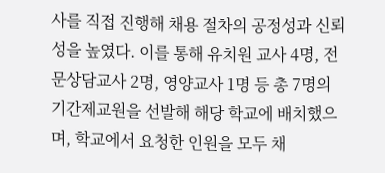사를 직접 진행해 채용 절차의 공정성과 신뢰성을 높였다. 이를 통해 유치원 교사 4명, 전문상담교사 2명, 영양교사 1명 등 총 7명의 기간제교원을 선발해 해당 학교에 배치했으며, 학교에서 요청한 인원을 모두 채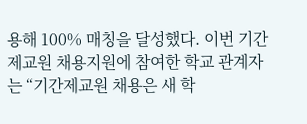용해 100% 매칭을 달성했다. 이번 기간제교원 채용지원에 참여한 학교 관계자는 “기간제교원 채용은 새 학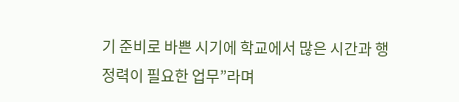기 준비로 바쁜 시기에 학교에서 많은 시간과 행정력이 필요한 업무”라며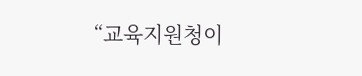“교육지원청이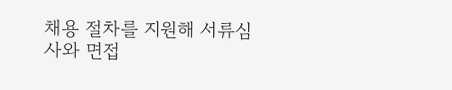채용 절차를 지원해 서류심사와 면접